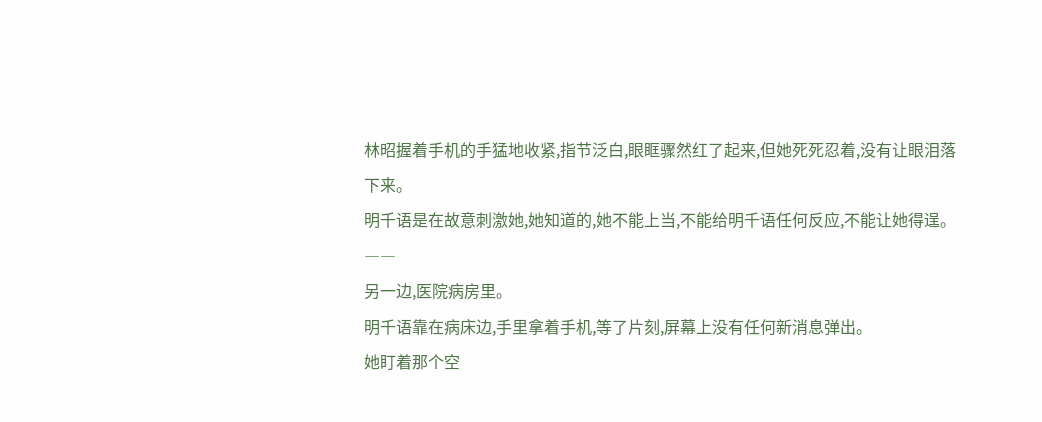林昭握着手机的手猛地收紧,指节泛白,眼眶骤然红了起来,但她死死忍着,没有让眼泪落下来。
明千语是在故意刺激她,她知道的,她不能上当,不能给明千语任何反应,不能让她得逞。
――
另一边,医院病房里。
明千语靠在病床边,手里拿着手机,等了片刻,屏幕上没有任何新消息弹出。
她盯着那个空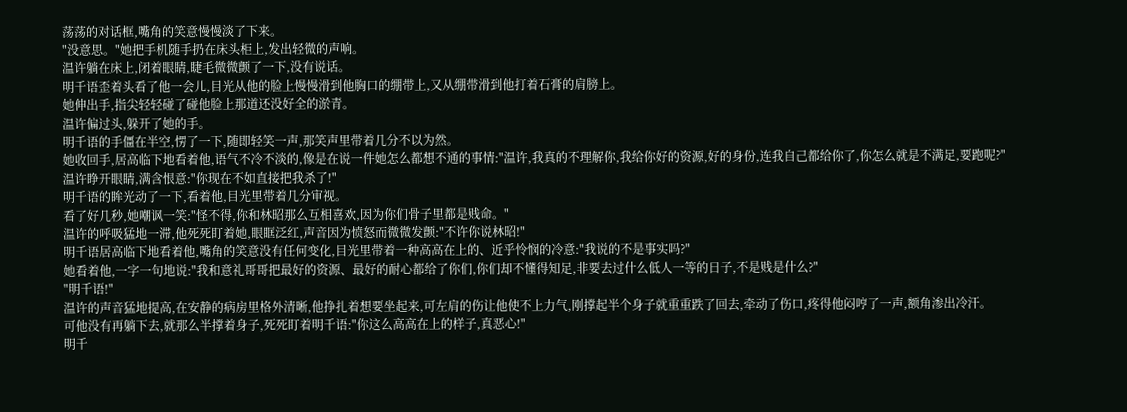荡荡的对话框,嘴角的笑意慢慢淡了下来。
"没意思。"她把手机随手扔在床头柜上,发出轻微的声响。
温许躺在床上,闭着眼睛,睫毛微微颤了一下,没有说话。
明千语歪着头看了他一会儿,目光从他的脸上慢慢滑到他胸口的绷带上,又从绷带滑到他打着石膏的肩膀上。
她伸出手,指尖轻轻碰了碰他脸上那道还没好全的淤青。
温许偏过头,躲开了她的手。
明千语的手僵在半空,愣了一下,随即轻笑一声,那笑声里带着几分不以为然。
她收回手,居高临下地看着他,语气不冷不淡的,像是在说一件她怎么都想不通的事情:"温许,我真的不理解你,我给你好的资源,好的身份,连我自己都给你了,你怎么就是不满足,要跑呢?"
温许睁开眼睛,满含恨意:"你现在不如直接把我杀了!"
明千语的眸光动了一下,看着他,目光里带着几分审视。
看了好几秒,她嘲讽一笑:"怪不得,你和林昭那么互相喜欢,因为你们骨子里都是贱命。"
温许的呼吸猛地一滞,他死死盯着她,眼眶泛红,声音因为愤怒而微微发颤:"不许你说林昭!"
明千语居高临下地看着他,嘴角的笑意没有任何变化,目光里带着一种高高在上的、近乎怜悯的冷意:"我说的不是事实吗?"
她看着他,一字一句地说:"我和意礼哥哥把最好的资源、最好的耐心都给了你们,你们却不懂得知足,非要去过什么低人一等的日子,不是贱是什么?"
"明千语!"
温许的声音猛地提高,在安静的病房里格外清晰,他挣扎着想要坐起来,可左肩的伤让他使不上力气,刚撑起半个身子就重重跌了回去,牵动了伤口,疼得他闷哼了一声,额角渗出冷汗。
可他没有再躺下去,就那么半撑着身子,死死盯着明千语:"你这么高高在上的样子,真恶心!"
明千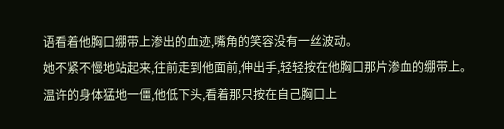语看着他胸口绷带上渗出的血迹,嘴角的笑容没有一丝波动。
她不紧不慢地站起来,往前走到他面前,伸出手,轻轻按在他胸口那片渗血的绷带上。
温许的身体猛地一僵,他低下头,看着那只按在自己胸口上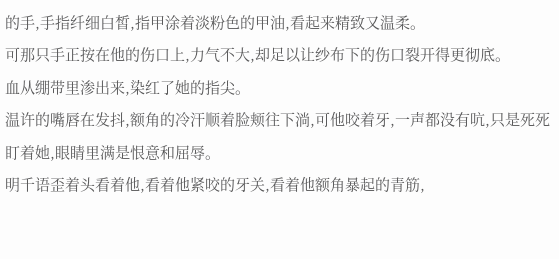的手,手指纤细白皙,指甲涂着淡粉色的甲油,看起来精致又温柔。
可那只手正按在他的伤口上,力气不大,却足以让纱布下的伤口裂开得更彻底。
血从绷带里渗出来,染红了她的指尖。
温许的嘴唇在发抖,额角的冷汗顺着脸颊往下淌,可他咬着牙,一声都没有吭,只是死死盯着她,眼睛里满是恨意和屈辱。
明千语歪着头看着他,看着他紧咬的牙关,看着他额角暴起的青筋,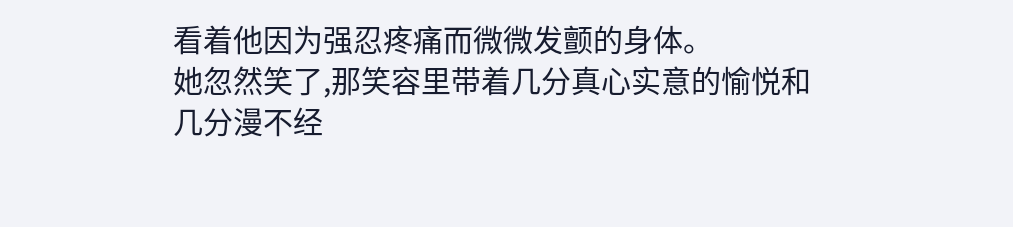看着他因为强忍疼痛而微微发颤的身体。
她忽然笑了,那笑容里带着几分真心实意的愉悦和几分漫不经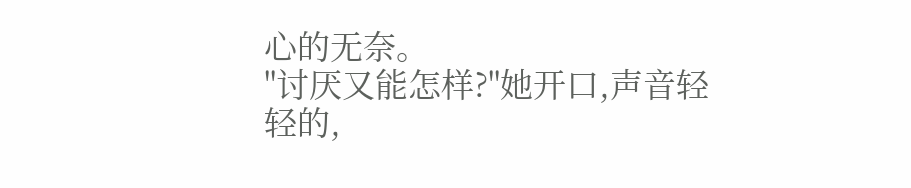心的无奈。
"讨厌又能怎样?"她开口,声音轻轻的,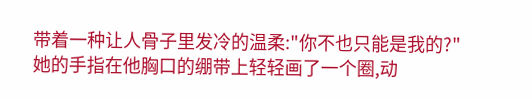带着一种让人骨子里发冷的温柔:"你不也只能是我的?"
她的手指在他胸口的绷带上轻轻画了一个圈,动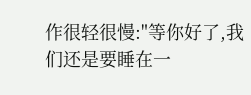作很轻很慢:"等你好了,我们还是要睡在一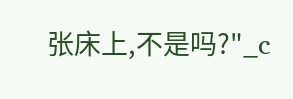张床上,不是吗?"_c